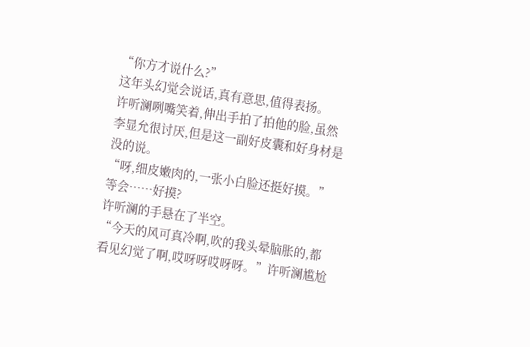“你方才说什么?”
这年头幻觉会说话,真有意思,值得表扬。
许听澜咧嘴笑着,伸出手拍了拍他的脸,虽然李显允很讨厌,但是这一副好皮囊和好身材是没的说。
“呀,细皮嫩肉的,一张小白脸还挺好摸。”
等会……好摸?
许听澜的手悬在了半空。
“今天的风可真冷啊,吹的我头晕脑胀的,都看见幻觉了啊,哎呀呀哎呀呀。”许听澜尴尬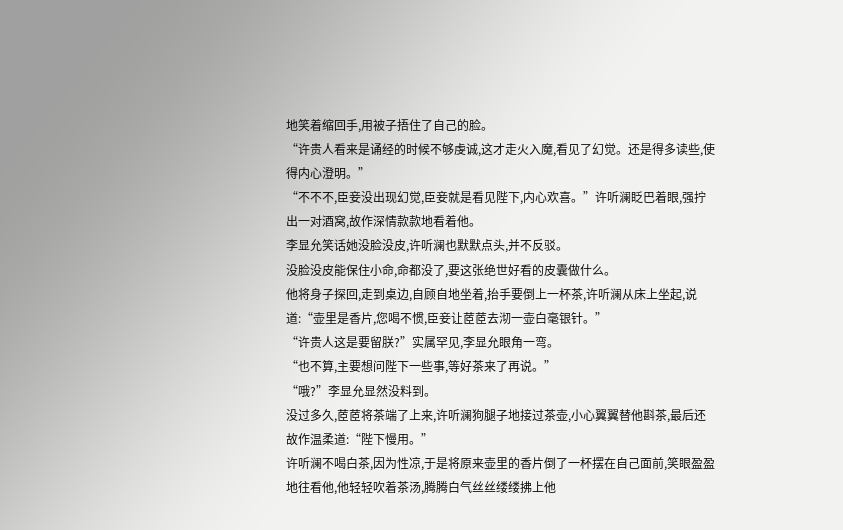地笑着缩回手,用被子捂住了自己的脸。
“许贵人看来是诵经的时候不够虔诚,这才走火入魔,看见了幻觉。还是得多读些,使得内心澄明。”
“不不不,臣妾没出现幻觉,臣妾就是看见陛下,内心欢喜。”许听澜眨巴着眼,强拧出一对酒窝,故作深情款款地看着他。
李显允笑话她没脸没皮,许听澜也默默点头,并不反驳。
没脸没皮能保住小命,命都没了,要这张绝世好看的皮囊做什么。
他将身子探回,走到桌边,自顾自地坐着,抬手要倒上一杯茶,许听澜从床上坐起,说道:“壶里是香片,您喝不惯,臣妾让茝茝去沏一壶白毫银针。”
“许贵人这是要留朕?”实属罕见,李显允眼角一弯。
“也不算,主要想问陛下一些事,等好茶来了再说。”
“哦?”李显允显然没料到。
没过多久,茝茝将茶端了上来,许听澜狗腿子地接过茶壶,小心翼翼替他斟茶,最后还故作温柔道:“陛下慢用。”
许听澜不喝白茶,因为性凉,于是将原来壶里的香片倒了一杯摆在自己面前,笑眼盈盈地往看他,他轻轻吹着茶汤,腾腾白气丝丝缕缕拂上他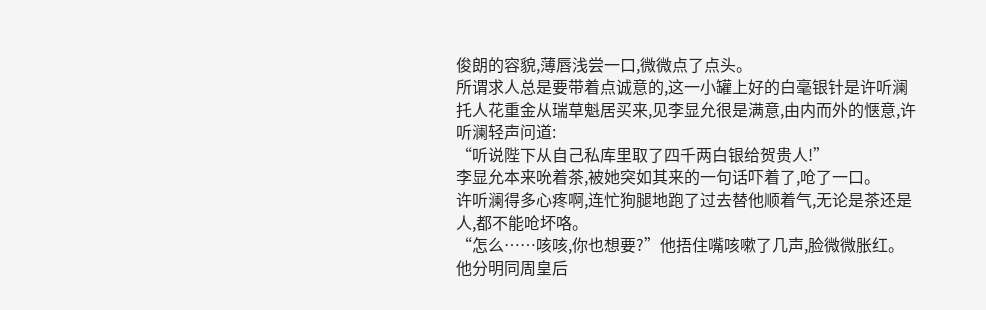俊朗的容貌,薄唇浅尝一口,微微点了点头。
所谓求人总是要带着点诚意的,这一小罐上好的白毫银针是许听澜托人花重金从瑞草魁居买来,见李显允很是满意,由内而外的惬意,许听澜轻声问道:
“听说陛下从自己私库里取了四千两白银给贺贵人!”
李显允本来吮着茶,被她突如其来的一句话吓着了,呛了一口。
许听澜得多心疼啊,连忙狗腿地跑了过去替他顺着气,无论是茶还是人,都不能呛坏咯。
“怎么……咳咳,你也想要?”他捂住嘴咳嗽了几声,脸微微胀红。
他分明同周皇后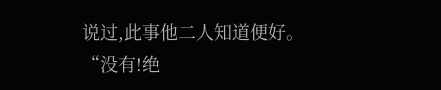说过,此事他二人知道便好。
“没有!绝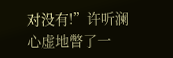对没有!”许听澜心虚地瞥了一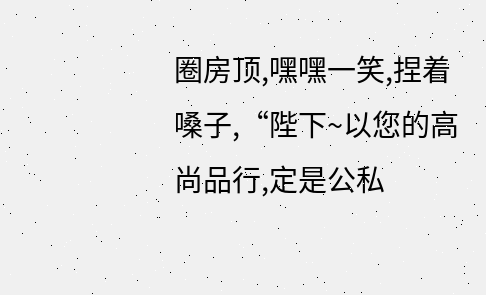圈房顶,嘿嘿一笑,捏着嗓子,“陛下~以您的高尚品行,定是公私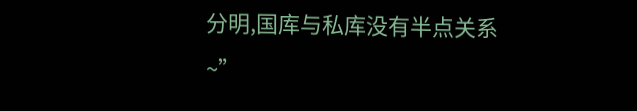分明,国库与私库没有半点关系~”